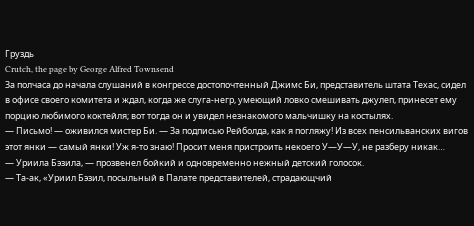Груздь
Crutch, the page by George Alfred Townsend
За полчаса до начала слушаний в конгрессе достопочтенный Джимс Би, представитель штата Техас, сидел в офисе своего комитета и ждал, когда же слуга-негр, умеющий ловко смешивать джулеп, принесет ему порцию любимого коктейля; вот тогда он и увидел незнакомого мальчишку на костылях.
— Письмо! — оживился мистер Би. — За подписью Рейболда, как я погляжу! Из всех пенсильванских вигов этот янки — самый янки! Уж я-то знаю! Просит меня пристроить некоего У—У—У, не разберу никак…
— Уриила Бэзила, — прозвенел бойкий и одновременно нежный детский голосок.
— Та-ак, «Уриил Бэзил, посыльный в Палате представителей, страдающчий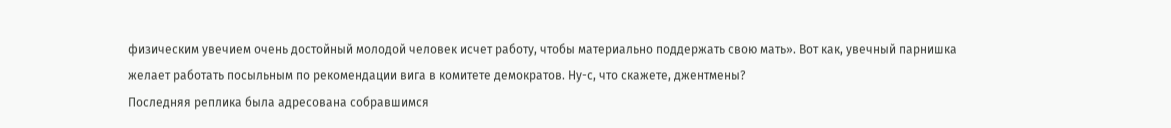физическим увечием очень достойный молодой человек исчет работу, чтобы материально поддержать свою мать». Вот как, увечный парнишка желает работать посыльным по рекомендации вига в комитете демократов. Ну-с, что скажете, джентмены?
Последняя реплика была адресована собравшимся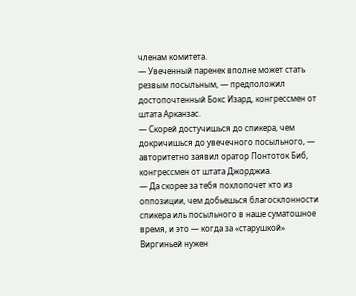членам комитета.
— Увеченный паренек вполне может стать резвым посыльным, — предположил достопочтенный Бокс Изард, конгрессмен от штата Арканзас.
— Скорей достучишься до спикера, чем докричишься до увечечного посыльного, — авторитетно заявил оратор Понтоток Биб, конгрессмен от штата Джорджиа.
— Да скорее за тебя похлопочет кто из оппозиции, чем добьешься благосклонности спикера иль посыльного в наше суматошное время, и это — когда за «старушкой» Виргиньей нужен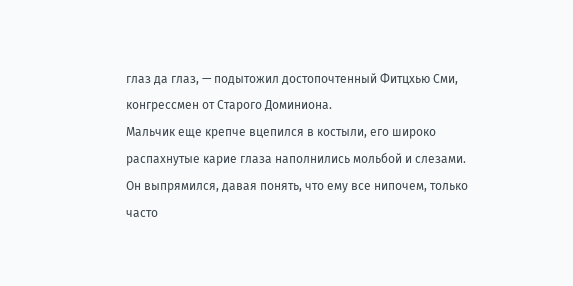глаз да глаз, — подытожил достопочтенный Фитцхью Сми, конгрессмен от Старого Доминиона.
Мальчик еще крепче вцепился в костыли, его широко распахнутые карие глаза наполнились мольбой и слезами. Он выпрямился, давая понять, что ему все нипочем, только часто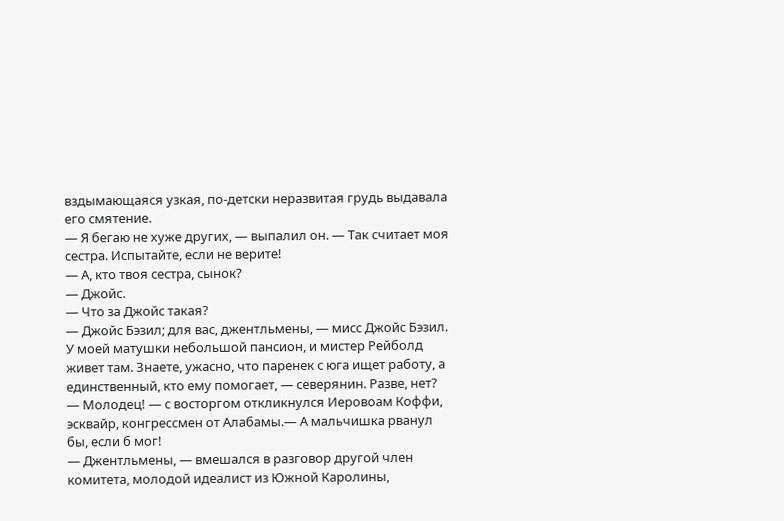вздымающаяся узкая, по-детски неразвитая грудь выдавала его смятение.
— Я бегаю не хуже других, — выпалил он. — Так считает моя сестра. Испытайте, если не верите!
— А, кто твоя сестра, сынок?
— Джойс.
— Что за Джойс такая?
— Джойс Бэзил; для вас, джентльмены, — мисс Джойс Бэзил. У моей матушки небольшой пансион, и мистер Рейболд живет там. Знаете, ужасно, что паренек с юга ищет работу, а единственный, кто ему помогает, — северянин. Разве, нет?
— Молодец! — с восторгом откликнулся Иеровоам Коффи, эсквайр, конгрессмен от Алабамы.— А мальчишка рванул бы, если б мог!
— Джентльмены, — вмешался в разговор другой член комитета, молодой идеалист из Южной Каролины,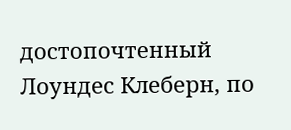достопочтенный Лоундес Клеберн, по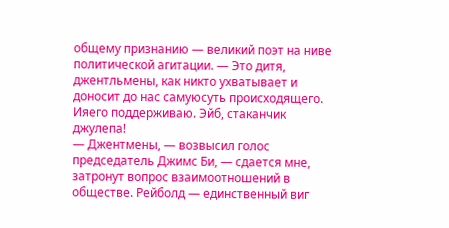общему признанию — великий поэт на ниве политической агитации. — Это дитя, джентльмены, как никто ухватывает и доносит до нас самуюсуть происходящего. Ияего поддерживаю. Эйб, стаканчик джулепа!
— Джентмены, — возвысил голос председатель Джимс Би, — сдается мне, затронут вопрос взаимоотношений в обществе. Рейболд — единственный виг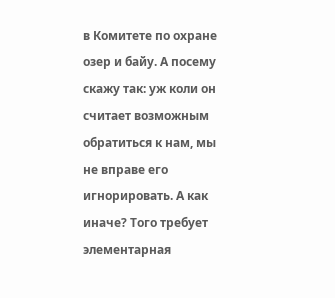в Комитете по охране озер и байу. А посему скажу так: уж коли он считает возможным обратиться к нам, мы не вправе его игнорировать. А как иначе? Того требует элементарная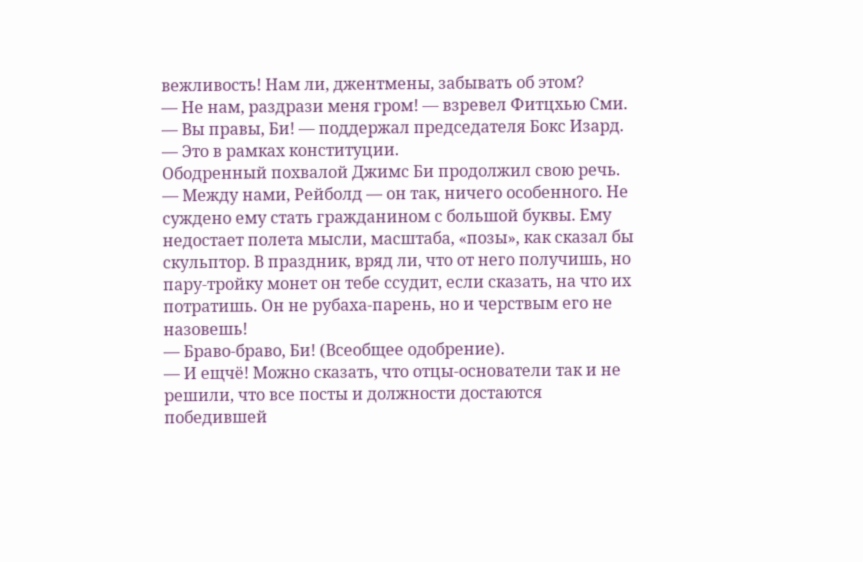вежливость! Нам ли, джентмены, забывать об этом?
— Не нам, раздрази меня гром! — взревел Фитцхью Сми.
— Вы правы, Би! — поддержал председателя Бокс Изард. — Это в рамках конституции.
Ободренный похвалой Джимс Би продолжил свою речь.
— Между нами, Рейболд — он так, ничего особенного. Не суждено ему стать гражданином с большой буквы. Ему недостает полета мысли, масштаба, «позы», как сказал бы скульптор. В праздник, вряд ли, что от него получишь, но пару-тройку монет он тебе ссудит, если сказать, на что их потратишь. Он не рубаха-парень, но и черствым его не назовешь!
— Браво-браво, Би! (Всеобщее одобрение).
— И ещчё! Можно сказать, что отцы-основатели так и не решили, что все посты и должности достаются победившей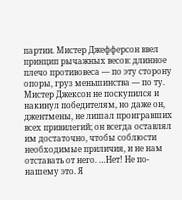партии. Мистер Джефферсон ввел принцип рычажных весов: длинное плечо противовеса — по эту сторону опоры, груз меньшинства — по ту. Мистер Джексон не поскупился и накинул победителям, но даже он, джентмены, не лишал проигравших всех привилегий; он всегда оставлял им достаточно, чтобы соблюсти необходимые приличия, и не нам отставать от него. …Нет! Не по-нашему это. Я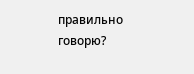правильно говорю?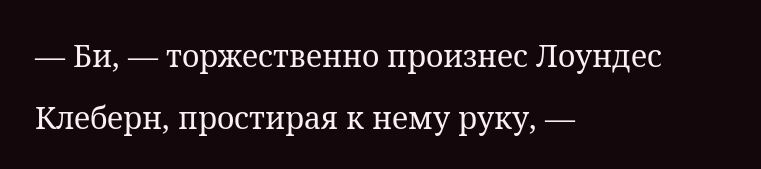— Би, — торжественно произнес Лоундес Клеберн, простирая к нему руку, —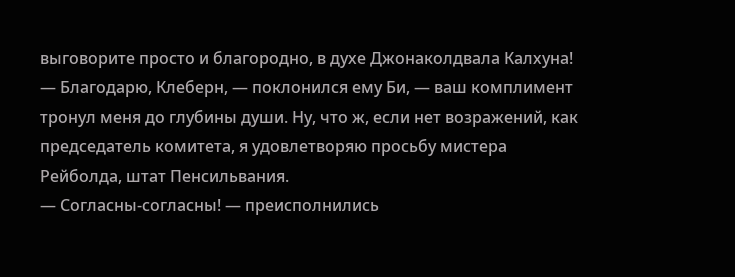выговорите просто и благородно, в духе Джонаколдвала Калхуна!
— Благодарю, Клеберн, — поклонился ему Би, — ваш комплимент тронул меня до глубины души. Ну, что ж, если нет возражений, как председатель комитета, я удовлетворяю просьбу мистера Рейболда, штат Пенсильвания.
— Согласны-согласны! — преисполнились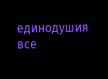единодушия все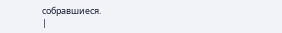собравшиеся.
|